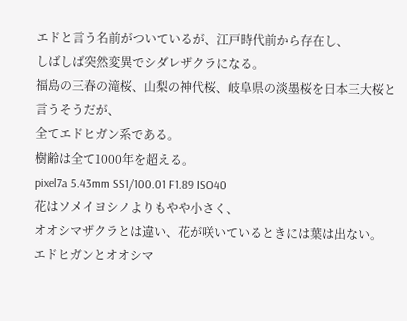エドと言う名前がついているが、江戸時代前から存在し、
しばしば突然変異でシダレザクラになる。
福島の三春の滝桜、山梨の神代桜、岐阜県の淡墨桜を日本三大桜と言うそうだが、
全てエドヒガン系である。
樹齢は全て1000年を超える。
pixel7a 5.43mm SS1/100.01 F1.89 ISO40
花はソメイヨシノよりもやや小さく、
オオシマザクラとは違い、花が咲いているときには葉は出ない。
エドヒガンとオオシマ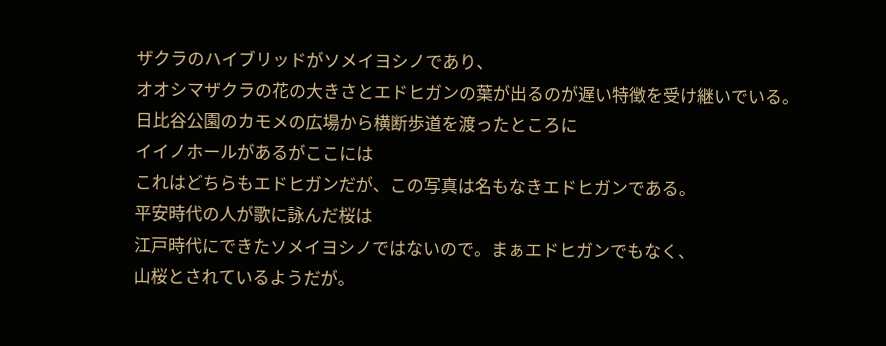ザクラのハイブリッドがソメイヨシノであり、
オオシマザクラの花の大きさとエドヒガンの葉が出るのが遅い特徴を受け継いでいる。
日比谷公園のカモメの広場から横断歩道を渡ったところに
イイノホールがあるがここには
これはどちらもエドヒガンだが、この写真は名もなきエドヒガンである。
平安時代の人が歌に詠んだ桜は
江戸時代にできたソメイヨシノではないので。まぁエドヒガンでもなく、
山桜とされているようだが。